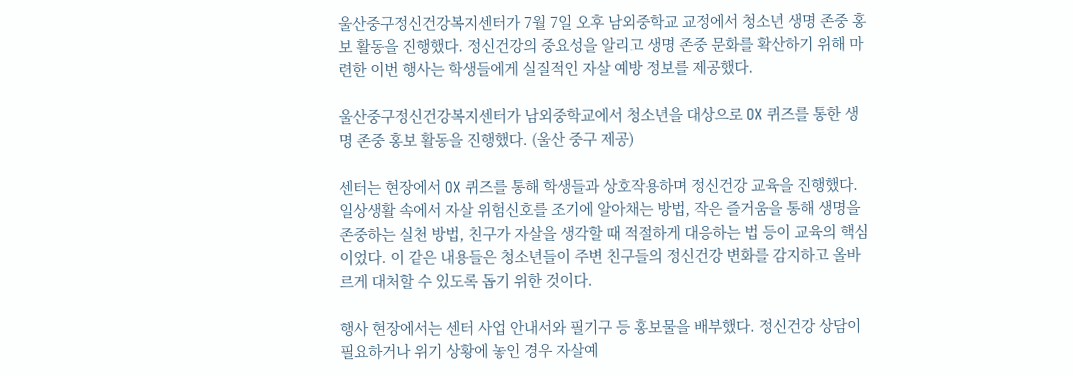울산중구정신건강복지센터가 7월 7일 오후 남외중학교 교정에서 청소년 생명 존중 홍보 활동을 진행했다. 정신건강의 중요성을 알리고 생명 존중 문화를 확산하기 위해 마련한 이번 행사는 학생들에게 실질적인 자살 예방 정보를 제공했다.

울산중구정신건강복지센터가 남외중학교에서 청소년을 대상으로 OX 퀴즈를 통한 생명 존중 홍보 활동을 진행했다. (울산 중구 제공)

센터는 현장에서 OX 퀴즈를 통해 학생들과 상호작용하며 정신건강 교육을 진행했다. 일상생활 속에서 자살 위험신호를 조기에 알아채는 방법, 작은 즐거움을 통해 생명을 존중하는 실천 방법, 친구가 자살을 생각할 때 적절하게 대응하는 법 등이 교육의 핵심이었다. 이 같은 내용들은 청소년들이 주변 친구들의 정신건강 변화를 감지하고 올바르게 대처할 수 있도록 돕기 위한 것이다.

행사 현장에서는 센터 사업 안내서와 필기구 등 홍보물을 배부했다. 정신건강 상담이 필요하거나 위기 상황에 놓인 경우 자살예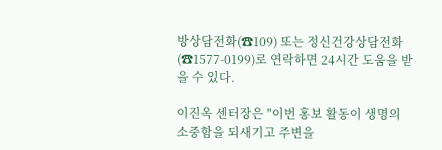방상담전화(☎109) 또는 정신건강상담전화(☎1577-0199)로 연락하면 24시간 도움을 받을 수 있다.

이진옥 센터장은 "이번 홍보 활동이 생명의 소중함을 되새기고 주변을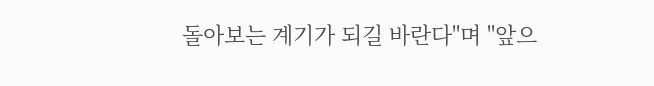돌아보는 계기가 되길 바란다"며 "앞으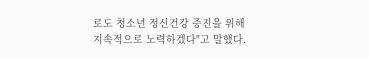로도 청소년 정신건강 증진을 위해 지속적으로 노력하겠다"고 말했다.